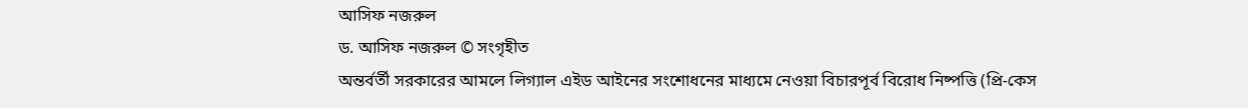আসিফ নজরুল
ড. আসিফ নজরুল © সংগৃহীত
অন্তর্বর্তী সরকারের আমলে লিগ্যাল এইড আইনের সংশোধনের মাধ্যমে নেওয়া বিচারপূর্ব বিরোধ নিষ্পত্তি (প্রি-কেস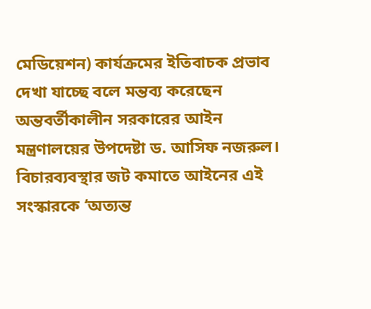মেডিয়েশন) কার্যক্রমের ইতিবাচক প্রভাব দেখা যাচ্ছে বলে মন্তব্য করেছেন অন্তবর্তীকালীন সরকারের আইন মন্ত্রণালয়ের উপদেষ্টা ড. আসিফ নজরুল। বিচারব্যবস্থার জট কমাতে আইনের এই সংস্কারকে ‘অত্যন্ত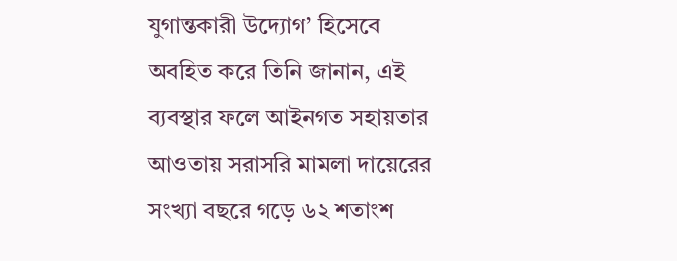যুগান্তকারী উদ্যোগ’ হিসেবে অবহিত করে তিনি জানান, এই ব্যবস্থার ফলে আইনগত সহায়তার আওতায় সরাসরি মামলা দায়েরের সংখ্যা বছরে গড়ে ৬২ শতাংশ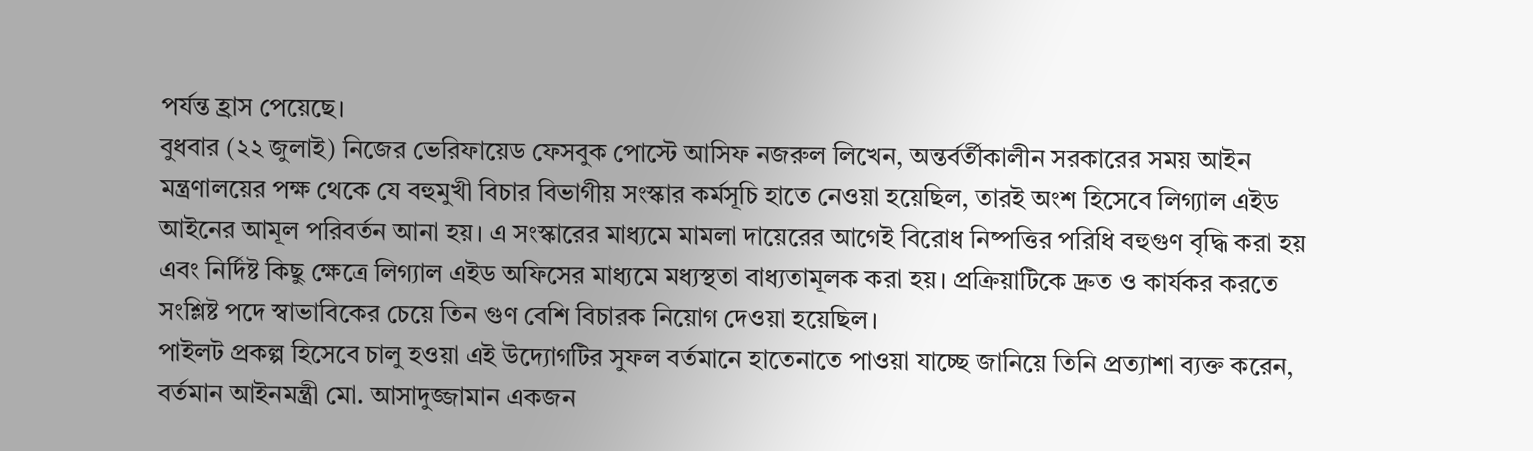পর্যন্ত হ্রাস পেয়েছে।
বুধবার (২২ জুলাই) নিজের ভেরিফায়েড ফেসবুক পোস্টে আসিফ নজরুল লিখেন, অন্তর্বর্তীকালীন সরকারের সময় আইন মন্ত্রণালয়ের পক্ষ থেকে যে বহুমুখী বিচার বিভাগীয় সংস্কার কর্মসূচি হাতে নেওয়া হয়েছিল, তারই অংশ হিসেবে লিগ্যাল এইড আইনের আমূল পরিবর্তন আনা হয়। এ সংস্কারের মাধ্যমে মামলা দায়েরের আগেই বিরোধ নিষ্পত্তির পরিধি বহুগুণ বৃদ্ধি করা হয় এবং নির্দিষ্ট কিছু ক্ষেত্রে লিগ্যাল এইড অফিসের মাধ্যমে মধ্যস্থতা বাধ্যতামূলক করা হয়। প্রক্রিয়াটিকে দ্রুত ও কার্যকর করতে সংশ্লিষ্ট পদে স্বাভাবিকের চেয়ে তিন গুণ বেশি বিচারক নিয়োগ দেওয়া হয়েছিল।
পাইলট প্রকল্প হিসেবে চালু হওয়া এই উদ্যোগটির সুফল বর্তমানে হাতেনাতে পাওয়া যাচ্ছে জানিয়ে তিনি প্রত্যাশা ব্যক্ত করেন, বর্তমান আইনমন্ত্রী মো. আসাদুজ্জামান একজন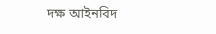দক্ষ আইনবিদ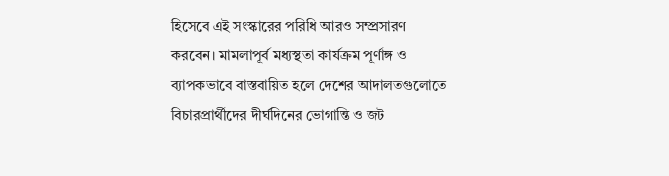হিসেবে এই সংস্কারের পরিধি আরও সম্প্রসারণ করবেন। মামলাপূর্ব মধ্যস্থতা কার্যক্রম পূর্ণাঙ্গ ও ব্যাপকভাবে বাস্তবায়িত হলে দেশের আদালতগুলোতে বিচারপ্রার্থীদের দীর্ঘদিনের ভোগান্তি ও জট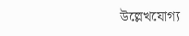উল্লেখযোগ্য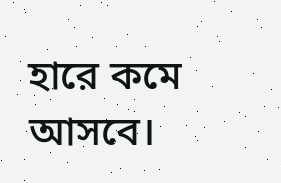হারে কমে আসবে।